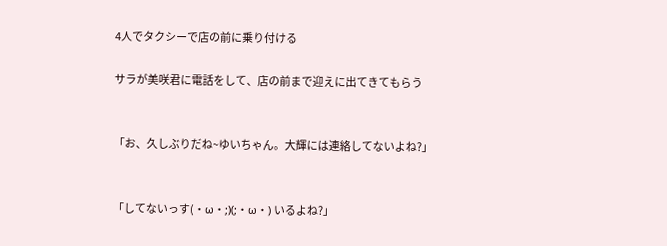4人でタクシーで店の前に乗り付ける

サラが美咲君に電話をして、店の前まで迎えに出てきてもらう


「お、久しぶりだね~ゆいちゃん。大輝には連絡してないよね?」


「してないっす(・ω・;)(;・ω・) いるよね?」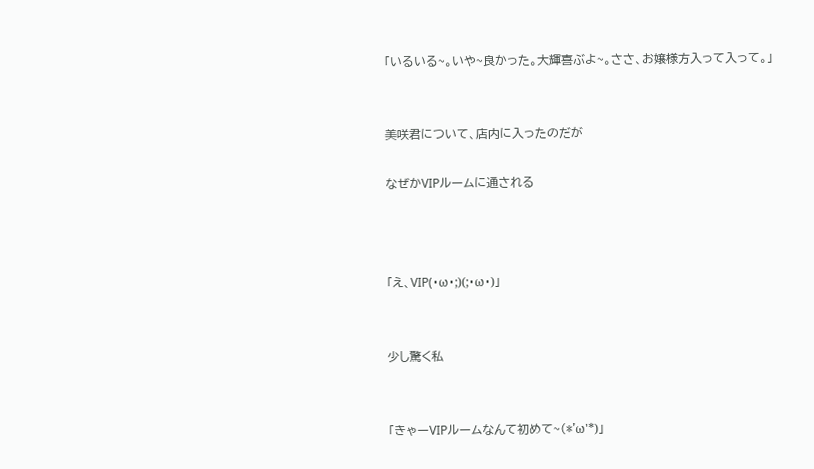「いるいる~。いや~良かった。大輝喜ぶよ~。ささ、お嬢様方入って入って。」


美咲君について、店内に入ったのだが

なぜかVIPルームに通される



「え、VIP(・ω・;)(;・ω・)」


少し驚く私


「きゃーVIPルームなんて初めて~(*'ω'*)」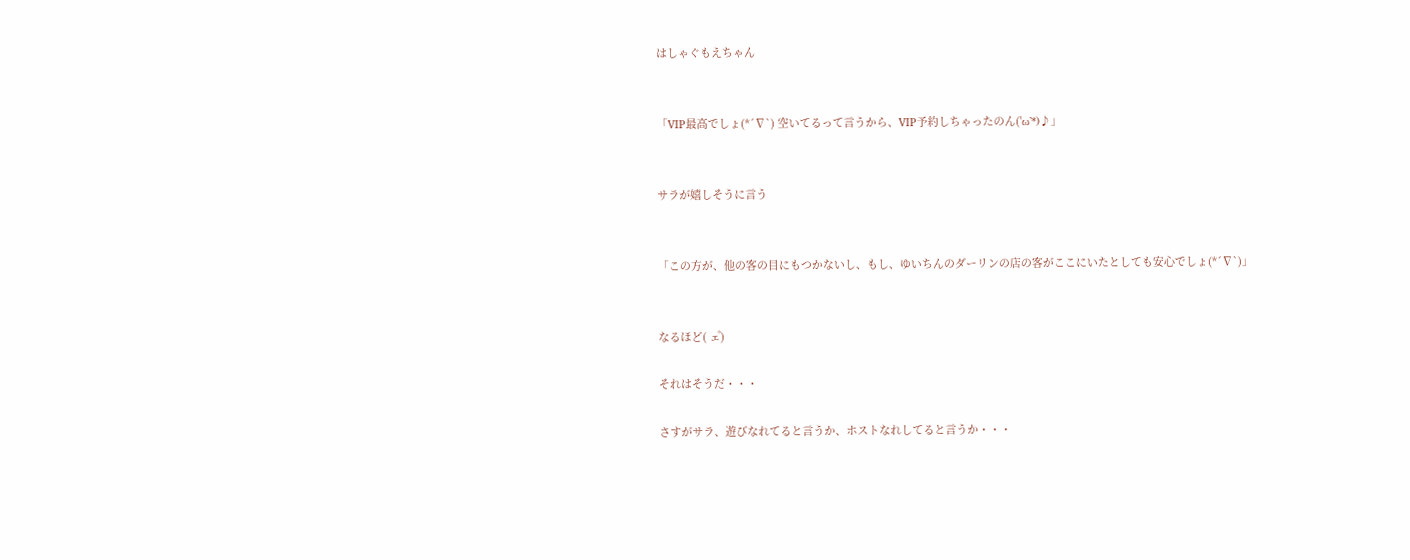はしゃぐもえちゃん


「VIP最高でしょ(*´∇`) 空いてるって言うから、VIP予約しちゃったのん('ω'*)♪」


サラが嬉しそうに言う


「この方が、他の客の目にもつかないし、もし、ゆいちんのダーリンの店の客がここにいたとしても安心でしょ(*´∇`)」


なるほど( ェ゚)

それはそうだ・・・

さすがサラ、遊びなれてると言うか、ホストなれしてると言うか・・・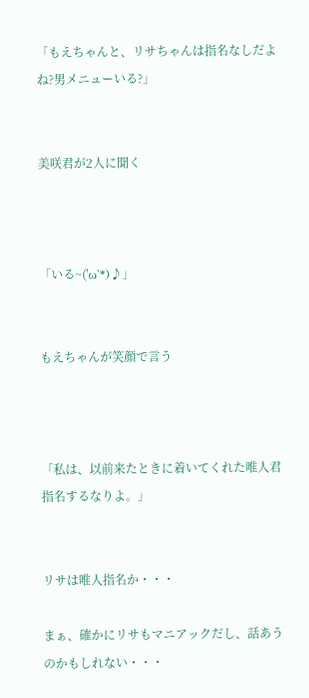「もえちゃんと、リサちゃんは指名なしだよね?男メニューいる?」


美咲君が2人に聞く



「いる~('ω'*)♪」


もえちゃんが笑顔で言う



「私は、以前来たときに着いてくれた唯人君指名するなりよ。」


リサは唯人指名か・・・

まぁ、確かにリサもマニアックだし、話あうのかもしれない・・・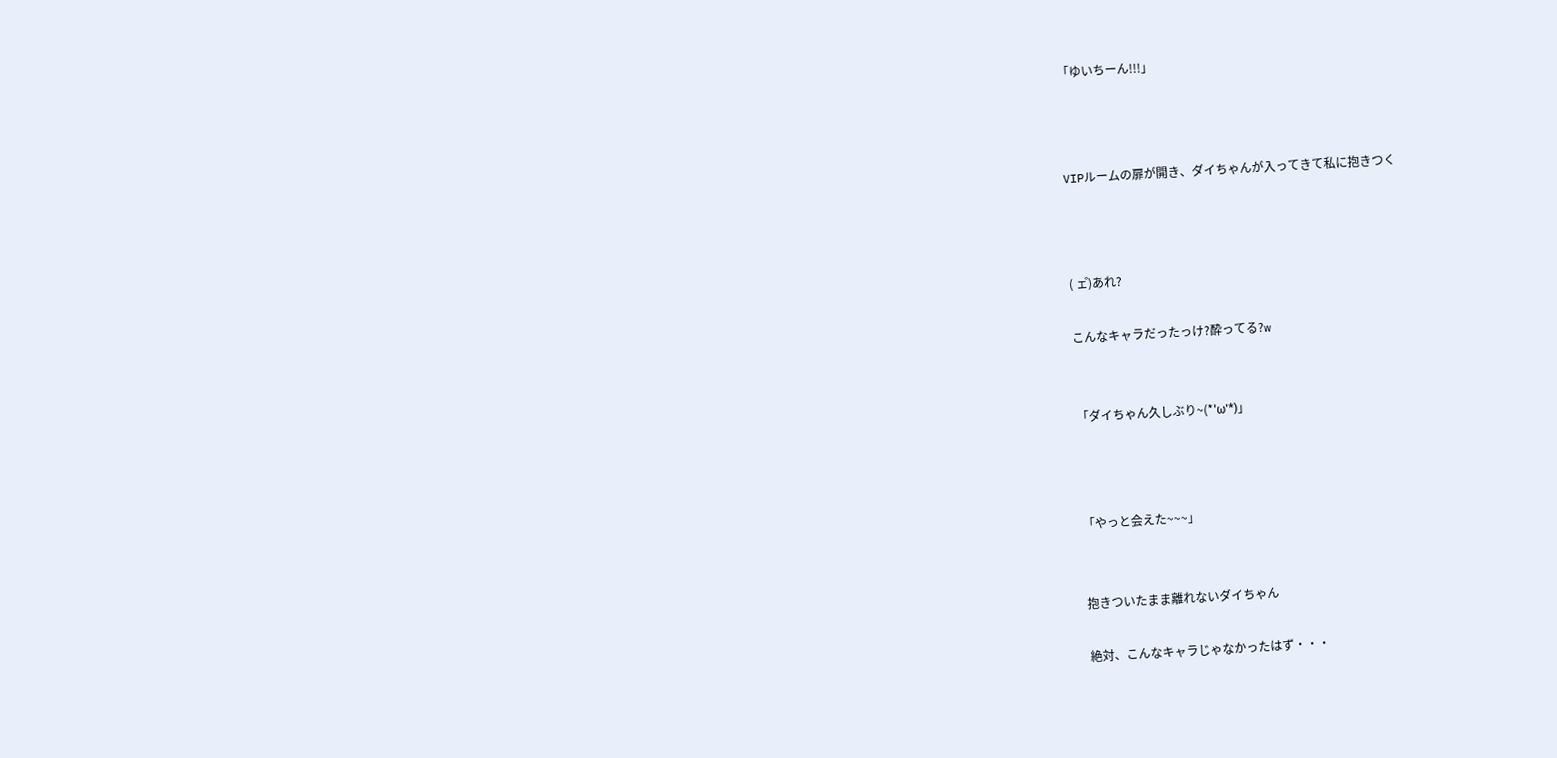「ゆいちーん!!!」



VIPルームの扉が開き、ダイちゃんが入ってきて私に抱きつく



( ェ゚)あれ?

こんなキャラだったっけ?酔ってる?w


「ダイちゃん久しぶり~(*'ω'*)」



「やっと会えた~~~」


抱きついたまま離れないダイちゃん

絶対、こんなキャラじゃなかったはず・・・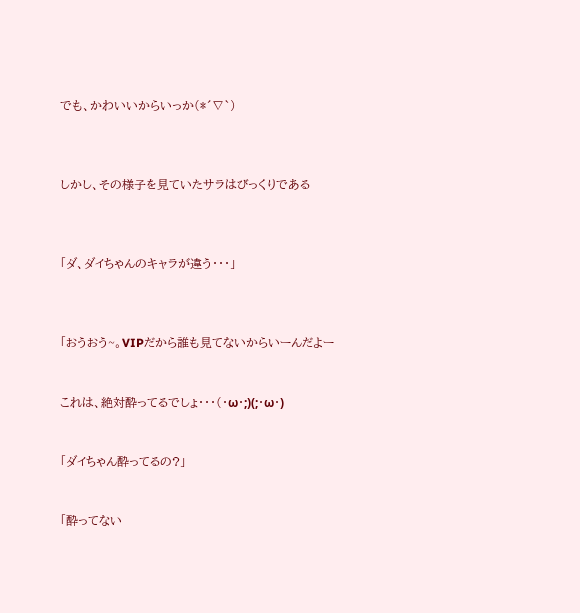でも、かわいいからいっか(*´∇`)



しかし、その様子を見ていたサラはびっくりである



「ダ、ダイちゃんのキャラが違う・・・」



「おうおう~。VIPだから誰も見てないからいーんだよー


これは、絶対酔ってるでしょ・・・(・ω・;)(;・ω・)


「ダイちゃん酔ってるの?」


「酔ってない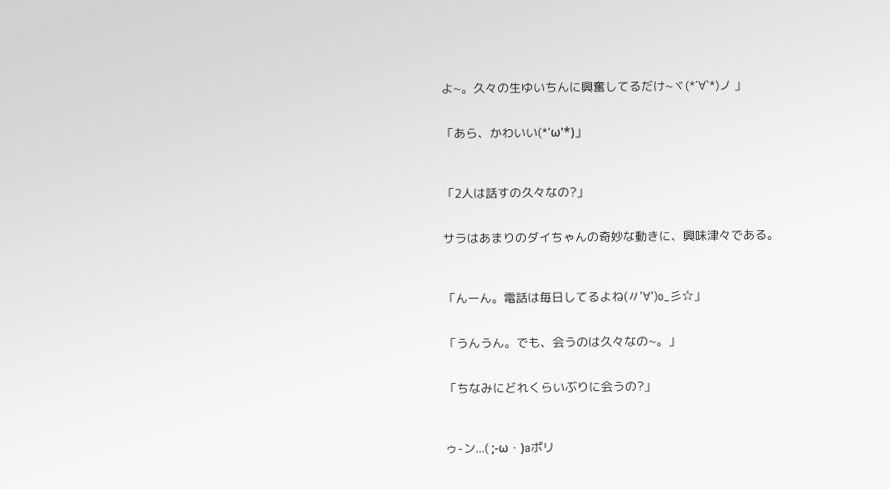よ~。久々の生ゆいちんに興奮してるだけ~ヾ(*´∀`*)ノ 」


「あら、かわいい(*'ω'*)」



「2人は話すの久々なの?」


サラはあまりのダイちゃんの奇妙な動きに、興味津々である。



「んーん。電話は毎日してるよね(〃'∀')o_彡☆」


「うんうん。でも、会うのは久々なの~。」


「ちなみにどれくらいぶりに会うの?」



ゥ-ン...( ;-ω・)aポリ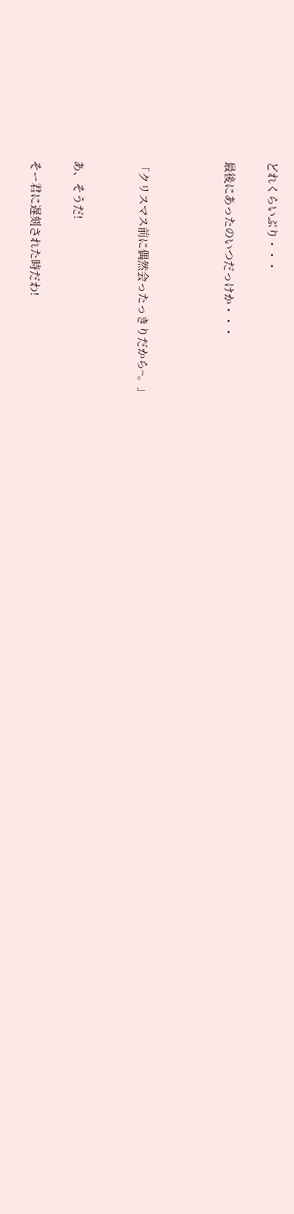どれくらいぶり・・・

最後にあったのいつだっけか・・・



「クリスマス前に偶然会ったっきりだから~。」


あ、そうだ!

そー君に遅刻された時だわ!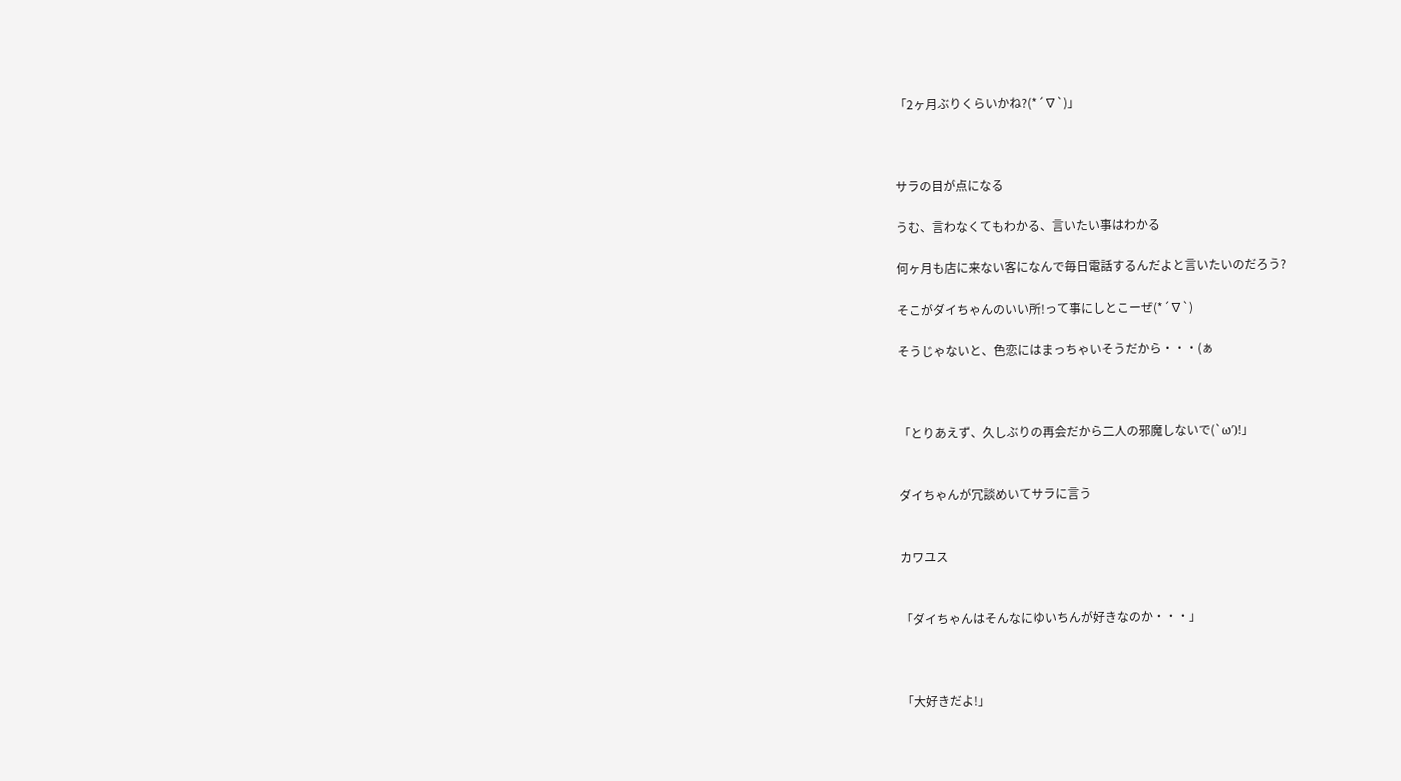「2ヶ月ぶりくらいかね?(*´∇`)」



サラの目が点になる

うむ、言わなくてもわかる、言いたい事はわかる

何ヶ月も店に来ない客になんで毎日電話するんだよと言いたいのだろう?

そこがダイちゃんのいい所!って事にしとこーぜ(*´∇`)

そうじゃないと、色恋にはまっちゃいそうだから・・・(ぁ



「とりあえず、久しぶりの再会だから二人の邪魔しないで(`ω′)!」


ダイちゃんが冗談めいてサラに言う


カワユス


「ダイちゃんはそんなにゆいちんが好きなのか・・・」



「大好きだよ!」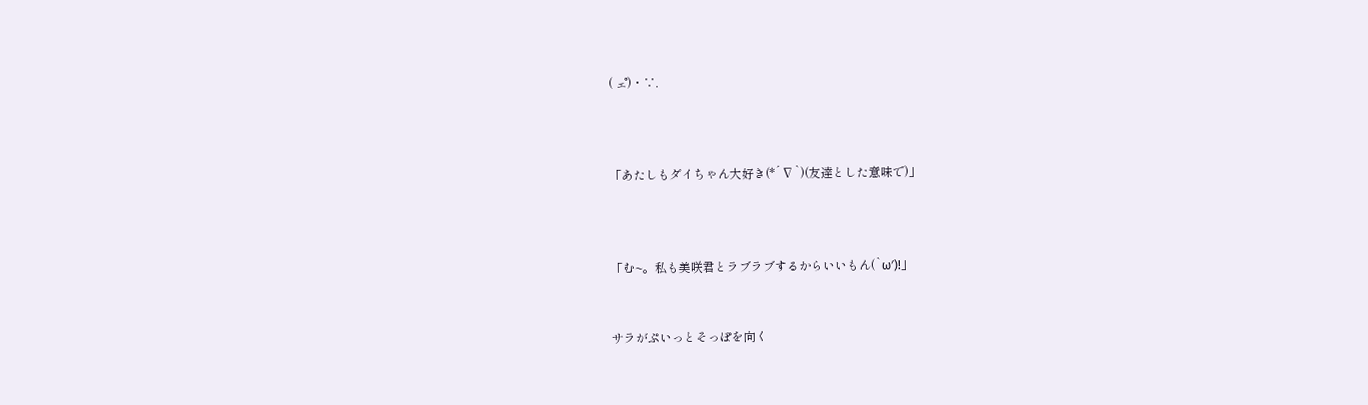( ェ゚)・∵.



「あたしもダイちゃん大好き(*´∇`)(友達とした意味で)」



「む~。私も美咲君とラブラブするからいいもん(`ω′)!」


サラがぷいっとそっぽを向く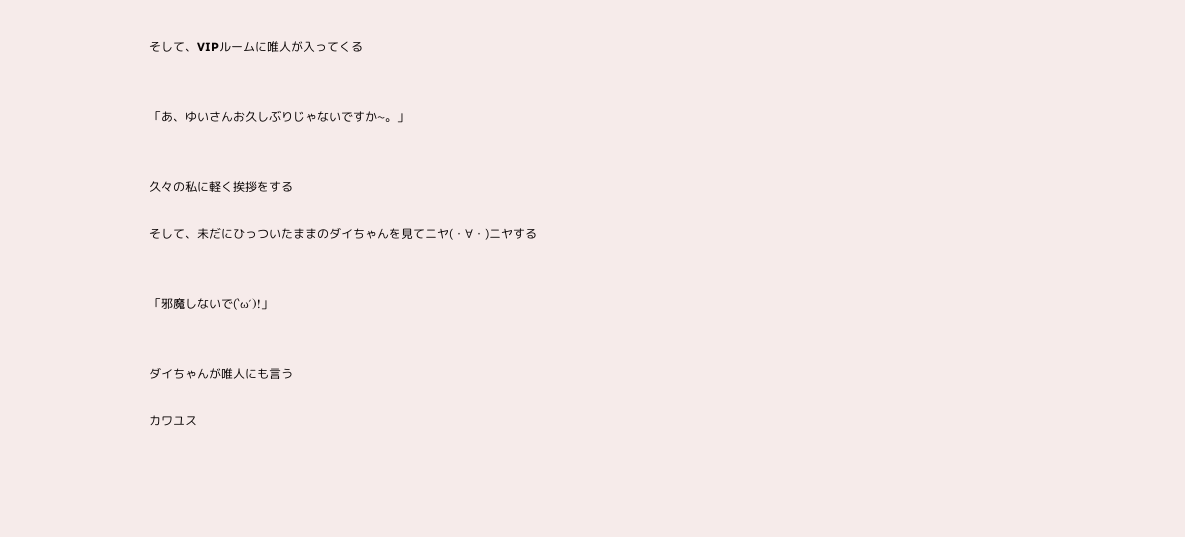そして、VIPルームに唯人が入ってくる


「あ、ゆいさんお久しぶりじゃないですか~。」


久々の私に軽く挨拶をする

そして、未だにひっついたままのダイちゃんを見てニヤ(・∀・)ニヤする


「邪魔しないで(`ω′)!」


ダイちゃんが唯人にも言う

カワユス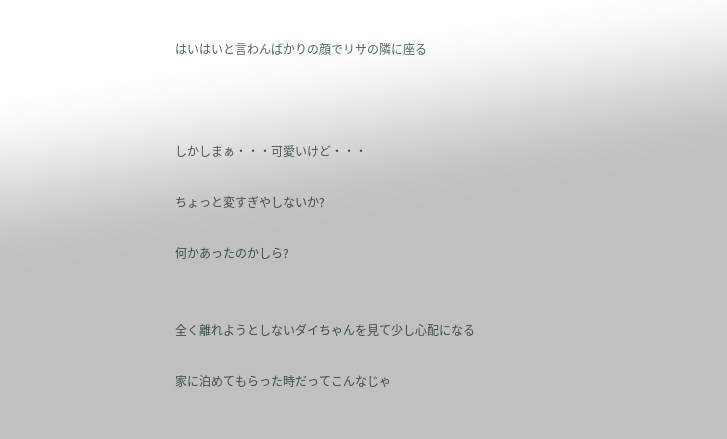はいはいと言わんばかりの顔でリサの隣に座る



しかしまぁ・・・可愛いけど・・・

ちょっと変すぎやしないか?

何かあったのかしら?


全く離れようとしないダイちゃんを見て少し心配になる

家に泊めてもらった時だってこんなじゃ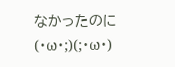なかったのに(・ω・;)(;・ω・)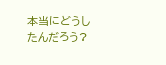本当にどうしたんだろう?